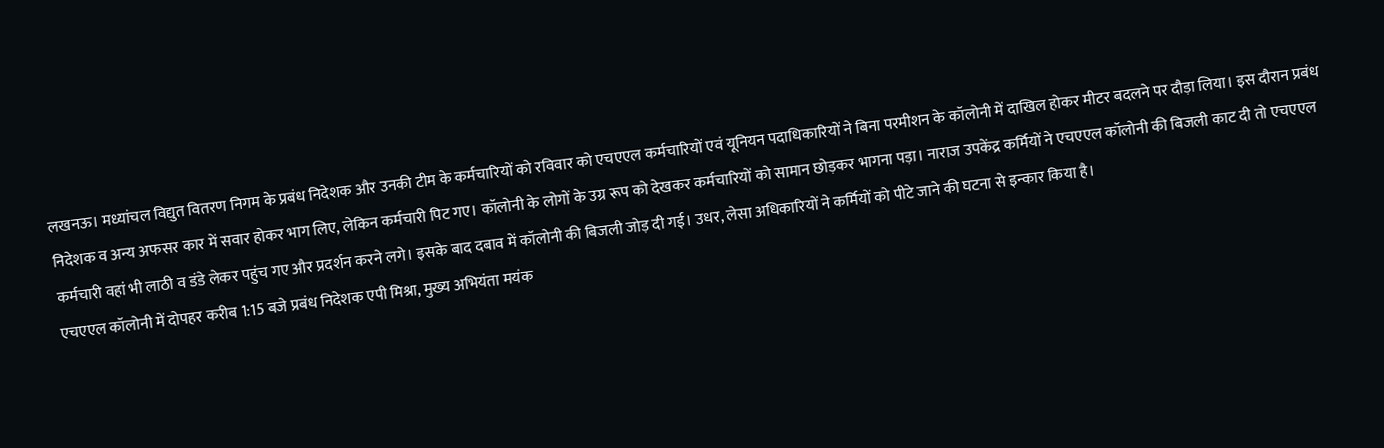लखनऊ। मध्यांचल विद्युत वितरण निगम के प्रबंध निदेशक और उनकी टीम के कर्मचारियों को रविवार को एचएएल कर्मचारियों एवं यूनियन पदाधिकारियों ने बिना परमीशन के कॉलोनी में दाखिल होकर मीटर बदलने पर दौड़ा लिया। इस दौरान प्रबंध निदेशक व अन्य अफसर कार में सवार होकर भाग लिए, लेकिन कर्मचारी पिट गए। कॉलोनी के लोगों के उग्र रूप को देखकर कर्मचारियों को सामान छोड़कर भागना पड़ा। नाराज उपकेंद्र कर्मियों ने एचएएल कॉलोनी की बिजली काट दी तो एचएएल कर्मचारी वहां भी लाठी व डंडे लेकर पहुंच गए और प्रदर्शन करने लगे। इसके बाद दबाव में कॉलोनी की बिजली जोड़ दी गई। उधर, लेसा अधिकारियों ने कर्मियों को पीटे जाने की घटना से इन्कार किया है।
एचएएल कॉलोनी में दोपहर करीब 1:15 बजे प्रबंध निदेशक एपी मिश्रा, मुख्य अभियंता मयंक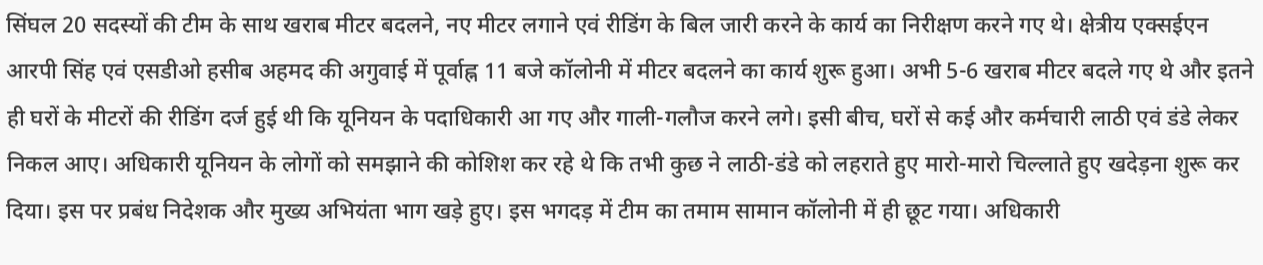सिंघल 20 सदस्यों की टीम के साथ खराब मीटर बदलने, नए मीटर लगाने एवं रीडिंग के बिल जारी करने के कार्य का निरीक्षण करने गए थे। क्षेत्रीय एक्सईएन आरपी सिंह एवं एसडीओ हसीब अहमद की अगुवाई में पूर्वाह्न 11 बजे कॉलोनी में मीटर बदलने का कार्य शुरू हुआ। अभी 5-6 खराब मीटर बदले गए थे और इतने ही घरों के मीटरों की रीडिंग दर्ज हुई थी कि यूनियन के पदाधिकारी आ गए और गाली-गलौज करने लगे। इसी बीच, घरों से कई और कर्मचारी लाठी एवं डंडे लेकर निकल आए। अधिकारी यूनियन के लोगों को समझाने की कोशिश कर रहे थे कि तभी कुछ ने लाठी-डंडे को लहराते हुए मारो-मारो चिल्लाते हुए खदेड़ना शुरू कर दिया। इस पर प्रबंध निदेशक और मुख्य अभियंता भाग खड़े हुए। इस भगदड़ में टीम का तमाम सामान कॉलोनी में ही छूट गया। अधिकारी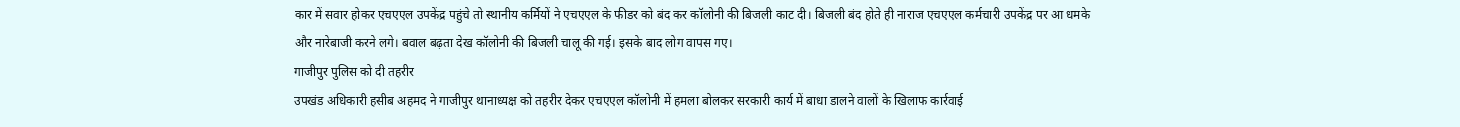कार में सवार होकर एचएएल उपकेंद्र पहुंचे तो स्थानीय कर्मियों ने एचएएल के फीडर को बंद कर कॉलोनी की बिजली काट दी। बिजली बंद होते ही नाराज एचएएल कर्मचारी उपकेंद्र पर आ धमके और नारेबाजी करने लगे। बवाल बढ़ता देख कॉलोनी की बिजली चालू की गई। इसके बाद लोग वापस गए।
गाजीपुर पुलिस को दी तहरीर
उपखंड अधिकारी हसीब अहमद ने गाजीपुर थानाध्यक्ष को तहरीर देकर एचएएल कॉलोनी में हमला बोलकर सरकारी कार्य में बाधा डालने वालों के खिलाफ कार्रवाई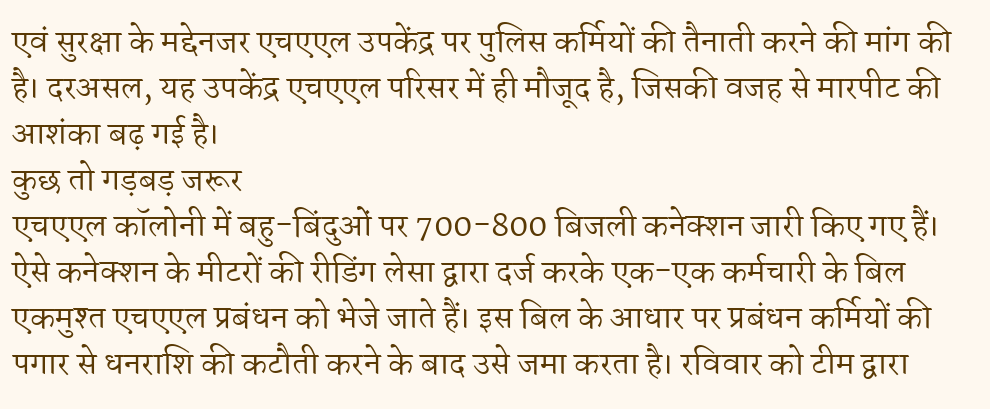एवं सुरक्षा के मद्देनजर एचएएल उपकेंद्र पर पुलिस कर्मियों की तैनाती करने की मांग की है। दरअसल, यह उपकेंद्र एचएएल परिसर में ही मौजूद है, जिसकी वजह से मारपीट की आशंका बढ़ गई है।
कुछ तो गड़बड़ जरूर
एचएएल कॉलोनी में बहु-बिंदुओं पर 700-800 बिजली कनेक्शन जारी किए गए हैं। ऐसे कनेक्शन के मीटरों की रीडिंग लेसा द्वारा दर्ज करके एक-एक कर्मचारी के बिल एकमुश्त एचएएल प्रबंधन को भेजे जाते हैं। इस बिल के आधार पर प्रबंधन कर्मियों की पगार से धनराशि की कटौती करने के बाद उसे जमा करता है। रविवार को टीम द्वारा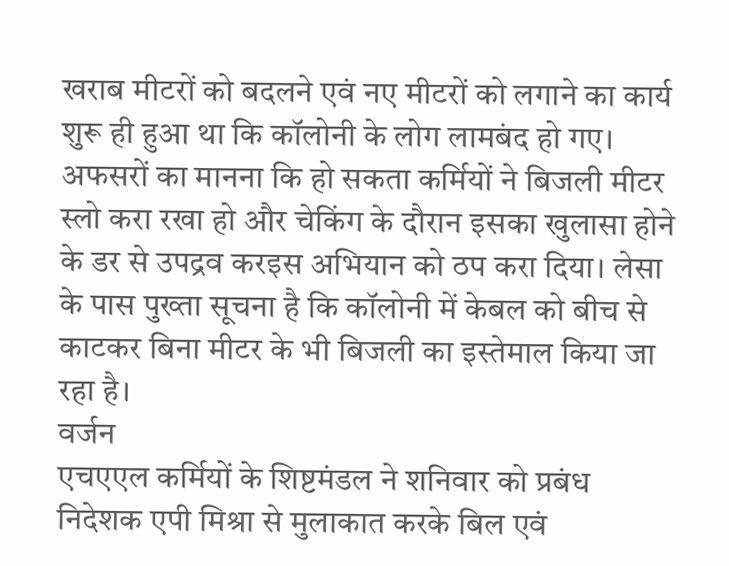खराब मीटरों को बदलने एवं नए मीटरों को लगाने का कार्य शुरू ही हुआ था कि कॉलोनी के लोग लामबंद हो गए। अफसरों का मानना कि हो सकता कर्मियों ने बिजली मीटर स्लो करा रखा हो और चेकिंग के दौरान इसका खुलासा होने के डर से उपद्रव करइस अभियान को ठप करा दिया। लेसा के पास पुख्ता सूचना है कि कॉलोनी में केबल को बीच से काटकर बिना मीटर के भी बिजली का इस्तेमाल किया जा रहा है।
वर्जन
एचएएल कर्मियों के शिष्टमंडल ने शनिवार को प्रबंध निदेशक एपी मिश्रा से मुलाकात करके बिल एवं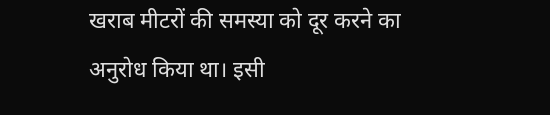खराब मीटरों की समस्या को दूर करने का अनुरोध किया था। इसी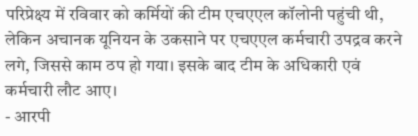परिप्रेक्ष्य में रविवार को कर्मियों की टीम एचएएल कॉलोनी पहुंची थी, लेकिन अचानक यूनियन के उकसाने पर एचएएल कर्मचारी उपद्रव करने लगे, जिससे काम ठप हो गया। इसके बाद टीम के अधिकारी एवं कर्मचारी लौट आए।
- आरपी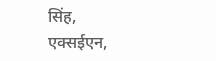सिंह, एक्सईएन,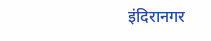इंदिरानगर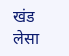खंड लेसा